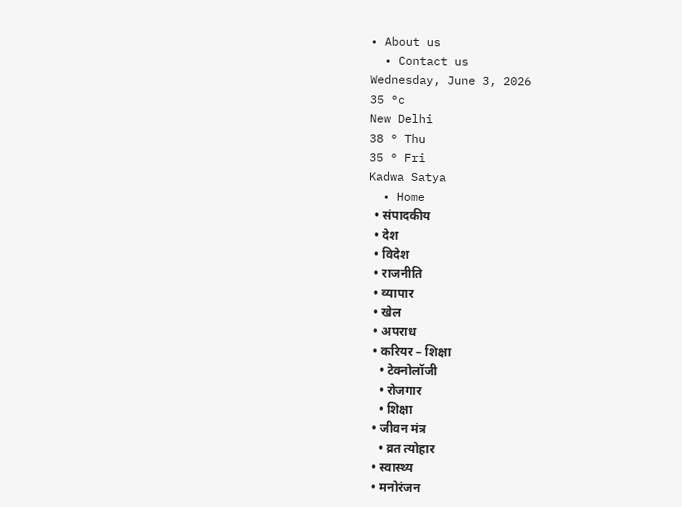• About us
  • Contact us
Wednesday, June 3, 2026
35 °c
New Delhi
38 ° Thu
35 ° Fri
Kadwa Satya
  • Home
  • संपादकीय
  • देश
  • विदेश
  • राजनीति
  • व्यापार
  • खेल
  • अपराध
  • करियर – शिक्षा
    • टेक्नोलॉजी
    • रोजगार
    • शिक्षा
  • जीवन मंत्र
    • व्रत त्योहार
  • स्वास्थ्य
  • मनोरंजन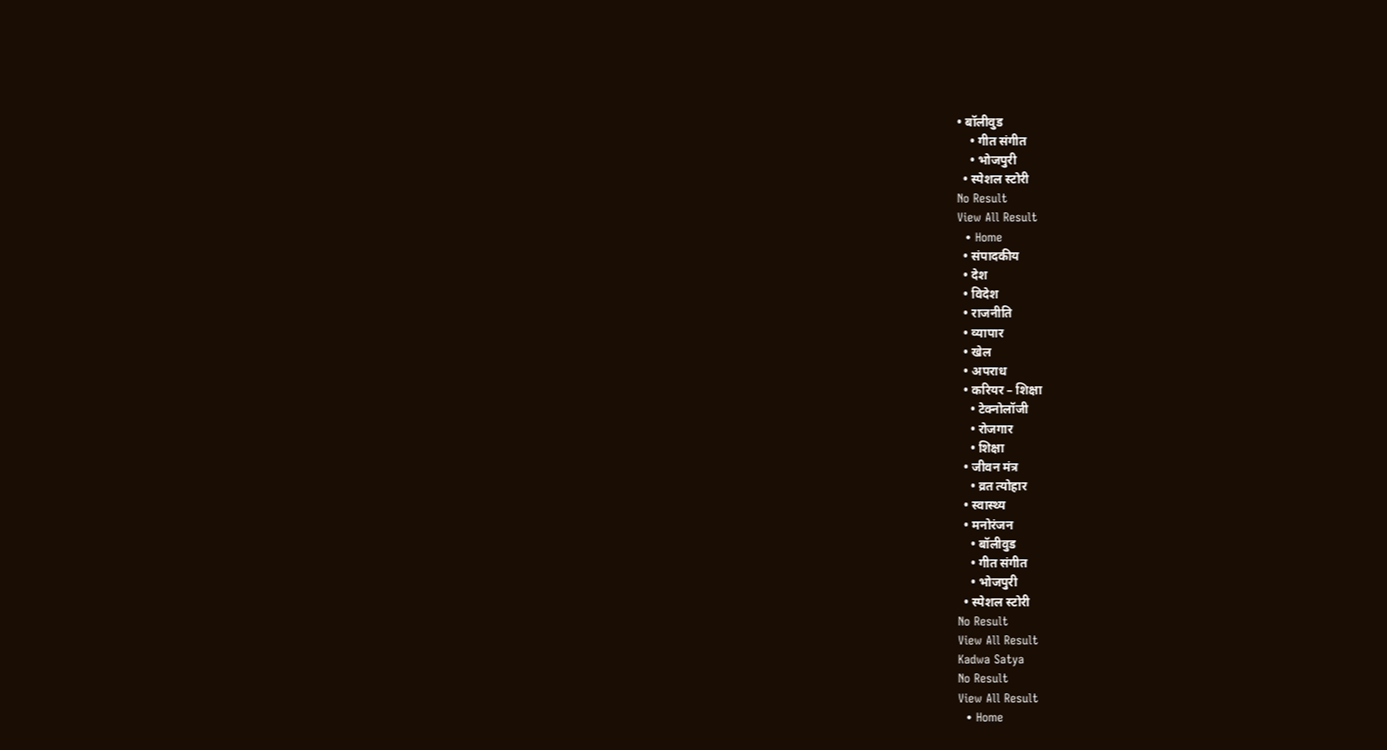• बॉलीवुड
    • गीत संगीत
    • भोजपुरी
  • स्पेशल स्टोरी
No Result
View All Result
  • Home
  • संपादकीय
  • देश
  • विदेश
  • राजनीति
  • व्यापार
  • खेल
  • अपराध
  • करियर – शिक्षा
    • टेक्नोलॉजी
    • रोजगार
    • शिक्षा
  • जीवन मंत्र
    • व्रत त्योहार
  • स्वास्थ्य
  • मनोरंजन
    • बॉलीवुड
    • गीत संगीत
    • भोजपुरी
  • स्पेशल स्टोरी
No Result
View All Result
Kadwa Satya
No Result
View All Result
  • Home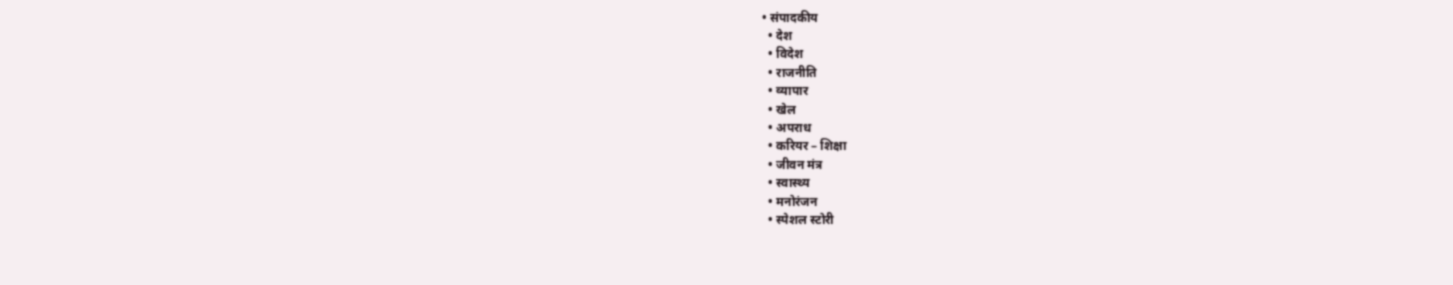• संपादकीय
  • देश
  • विदेश
  • राजनीति
  • व्यापार
  • खेल
  • अपराध
  • करियर – शिक्षा
  • जीवन मंत्र
  • स्वास्थ्य
  • मनोरंजन
  • स्पेशल स्टोरी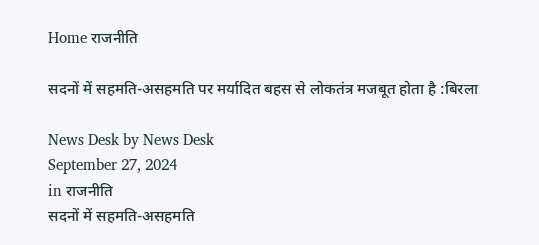Home राजनीति

सदनों में सहमति-असहमति पर मर्यादित बहस से लोकतंत्र मजबूत होता है :बिरला

News Desk by News Desk
September 27, 2024
in राजनीति
सदनों में सहमति-असहमति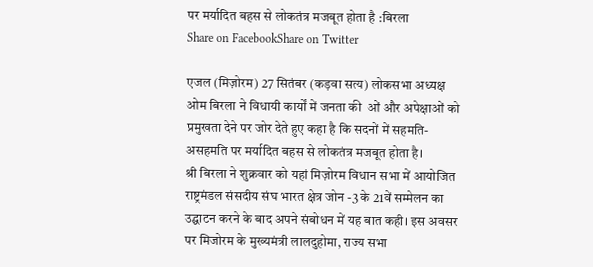पर मर्यादित बहस से लोकतंत्र मजबूत होता है :बिरला
Share on FacebookShare on Twitter

एजल (मिज़ोरम) 27 सितंबर (कड़वा सत्य) लोकसभा अध्यक्ष ओम बिरला ने विधायी कार्यों में जनता की  ओं और अपेक्षाओं को प्रमुखता देने पर जोर देते हुए कहा है कि सदनों में सहमति-असहमति पर मर्यादित बहस से लोकतंत्र मजबूत होता है।
श्री बिरला ने शुक्रवार को यहां मिज़ोरम विधान सभा में आयोजित राष्ट्रमंडल संसदीय संघ भारत क्षेत्र जोन -3 के 21वें सम्मेलन का उद्घाटन करने के बाद अपने संबोधन में यह बात कही। इस अवसर पर मिजोरम के मुख्यमंत्री लालदुहोमा, राज्य सभा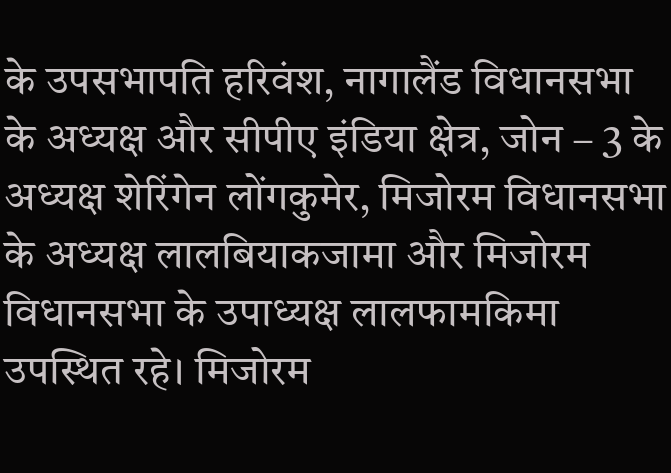के उपसभापति हरिवंश, नागालैंड विधानसभा के अध्यक्ष और सीपीए इंडिया क्षेत्र, जोन – 3 के अध्यक्ष शेरिंगेन लोंगकुमेर, मिजोरम विधानसभा के अध्यक्ष लालबियाकजामा और मिजोरम विधानसभा के उपाध्यक्ष लालफामकिमा उपस्थित रहे। मिजोरम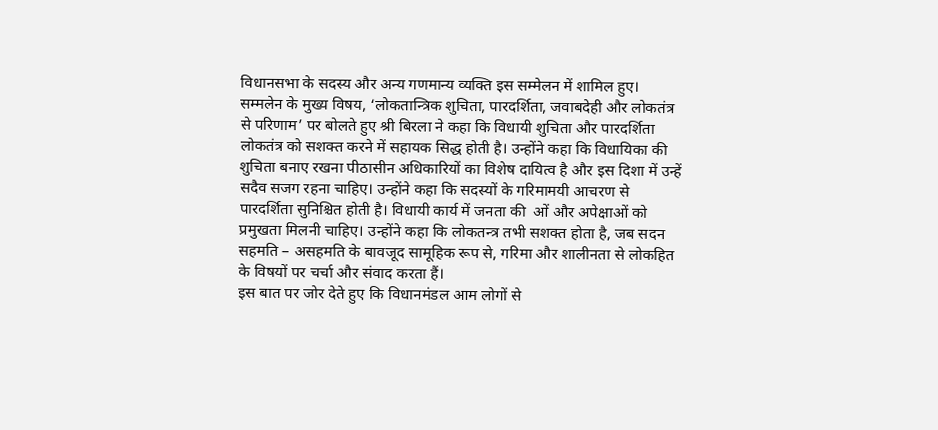विधानसभा के सदस्य और अन्य गणमान्य व्यक्ति इस सम्मेलन में शामिल हुए।
सम्मलेन के मुख्य विषय, ‘लोकतान्त्रिक शुचिता, पारदर्शिता, जवाबदेही और लोकतंत्र से परिणाम’ पर बोलते हुए श्री बिरला ने कहा कि विधायी शुचिता और पारदर्शिता लोकतंत्र को सशक्त करने में सहायक सिद्ध होती है। उन्होंने कहा कि विधायिका की शुचिता बनाए रखना पीठासीन अधिकारियों का विशेष दायित्व है और इस दिशा में उन्हें सदैव सजग रहना चाहिए। उन्होंने कहा कि सदस्यों के गरिमामयी आचरण से पारदर्शिता सुनिश्चित होती है। विधायी कार्य में जनता की  ओं और अपेक्षाओं को प्रमुखता मिलनी चाहिए। उन्होंने कहा कि लोकतन्त्र तभी सशक्त होता है, जब सदन सहमति – असहमति के बावजूद सामूहिक रूप से, गरिमा और शालीनता से लोकहित के विषयों पर चर्चा और संवाद करता हैं।
इस बात पर जोर देते हुए कि विधानमंडल आम लोगों से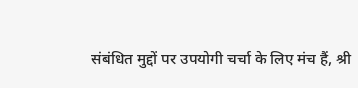संबंधित मुद्दों पर उपयोगी चर्चा के लिए मंच हैं, श्री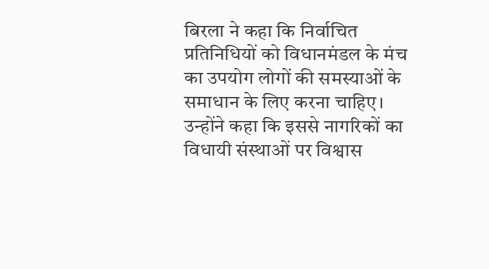बिरला ने कहा कि निर्वाचित प्रतिनिधियों को विधानमंडल के मंच का उपयोग लोगों की समस्याओं के समाधान के लिए करना चाहिए। उन्होंने कहा कि इससे नागरिकों का विधायी संस्थाओं पर विश्वास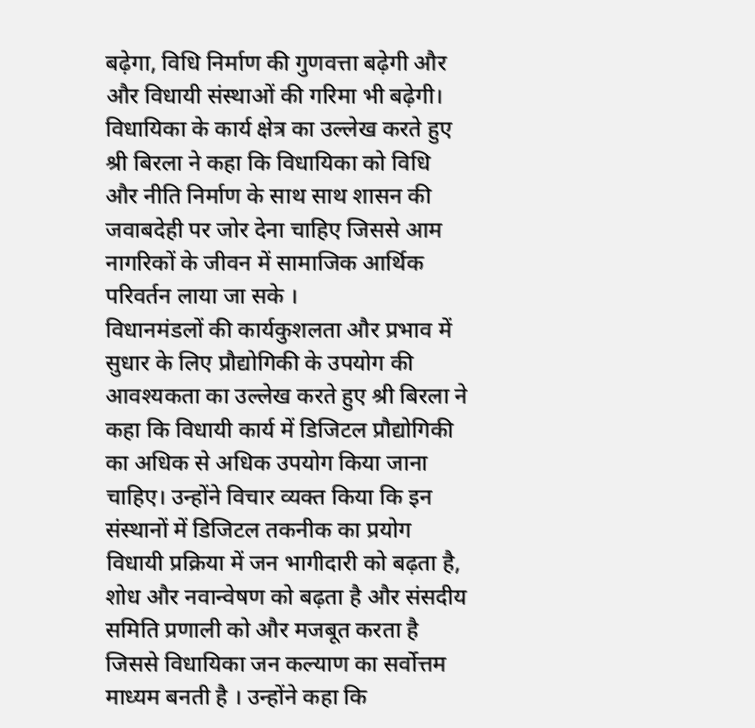बढ़ेगा, विधि निर्माण की गुणवत्ता बढ़ेगी और और विधायी संस्थाओं की गरिमा भी बढ़ेगी।
विधायिका के कार्य क्षेत्र का उल्लेख करते हुए श्री बिरला ने कहा कि विधायिका को विधि और नीति निर्माण के साथ साथ शासन की जवाबदेही पर जोर देना चाहिए जिससे आम नागरिकों के जीवन में सामाजिक आर्थिक परिवर्तन लाया जा सके ।
विधानमंडलों की कार्यकुशलता और प्रभाव में सुधार के लिए प्रौद्योगिकी के उपयोग की आवश्यकता का उल्लेख करते हुए श्री बिरला ने कहा कि विधायी कार्य में डिजिटल प्रौद्योगिकी का अधिक से अधिक उपयोग किया जाना चाहिए। उन्होंने विचार व्यक्त किया कि इन संस्थानों में डिजिटल तकनीक का प्रयोग विधायी प्रक्रिया में जन भागीदारी को बढ़ता है, शोध और नवान्वेषण को बढ़ता है और संसदीय समिति प्रणाली को और मजबूत करता है जिससे विधायिका जन कल्याण का सर्वोत्तम माध्यम बनती है । उन्होंने कहा कि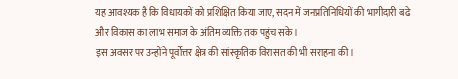यह आवश्यक है कि विधायकों को प्रशिक्षित किया जाए, सदन में जनप्रतिनिधियों की भागीदारी बढे और विकास का लाभ समाज के अंतिम व्यक्ति तक पहुंच सके।
इस अवसर पर उन्होंने पूर्वोत्तर क्षेत्र की सांस्कृतिक विरासत की भी सराहना की।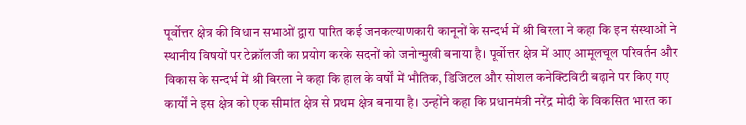पूर्वोत्तर क्षेत्र की विधान सभाओं द्वारा पारित कई जनकल्याणकारी कानूनों के सन्दर्भ में श्री बिरला ने कहा कि इन संस्थाओं ने स्थानीय विषयों पर टेक्नॉलजी का प्रयोग करके सदनों को जनोन्मुखी बनाया है। पूर्वोत्तर क्षेत्र में आए आमूलचूल परिवर्तन और विकास के सन्दर्भ में श्री बिरला ने कहा कि हाल के वर्षों में भौतिक, डिजिटल और सोशल कनेक्टिविटी बढ़ाने पर किए गए कार्यों ने इस क्षेत्र को एक सीमांत क्षेत्र से प्रथम क्षेत्र बनाया है। उन्होंने कहा कि प्रधानमंत्री नरेंद्र मोदी के विकसित भारत का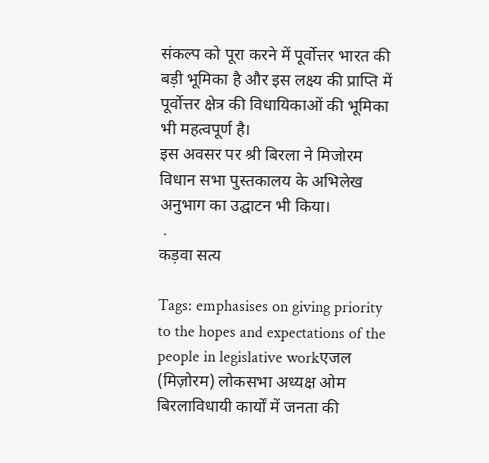संकल्प को पूरा करने में पूर्वोत्तर भारत की बड़ी भूमिका है और इस लक्ष्य की प्राप्ति में पूर्वोत्तर क्षेत्र की विधायिकाओं की भूमिका भी महत्वपूर्ण है।
इस अवसर पर श्री बिरला ने मिजोरम विधान सभा पुस्तकालय के अभिलेख अनुभाग का उद्घाटन भी किया।
 .
कड़वा सत्य

Tags: emphasises on giving priority to the hopes and expectations of the people in legislative workएजल (मिज़ोरम) लोकसभा अध्यक्ष ओम बिरलाविधायी कार्यों में जनता की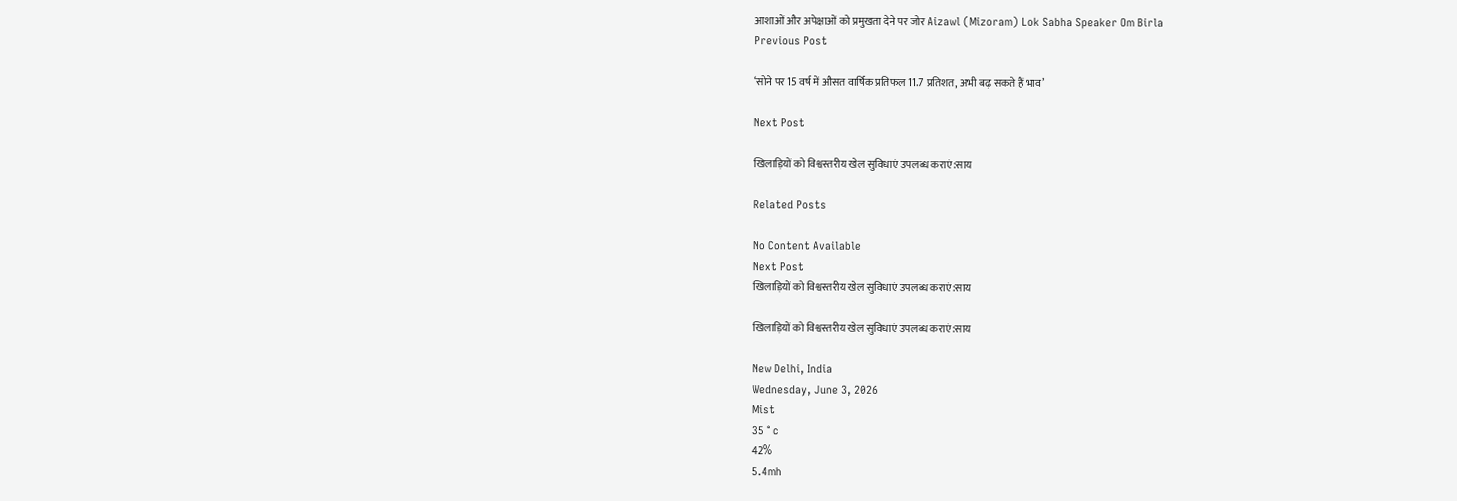आशाओं और अपेक्षाओं को प्रमुखता देने पर जोर Aizawl (Mizoram) Lok Sabha Speaker Om Birla
Previous Post

‘सोने पर 15 वर्ष में औसत वार्षिक प्रतिफल 11.7 प्रतिशत, अभी बढ़ सकते हैं भाव’

Next Post

खिलाड़ियों को विश्वस्तरीय खेल सुविधाएं उपलब्ध कराएं:साय

Related Posts

No Content Available
Next Post
खिलाड़ियों को विश्वस्तरीय खेल सुविधाएं उपलब्ध कराएं:साय

खिलाड़ियों को विश्वस्तरीय खेल सुविधाएं उपलब्ध कराएं:साय

New Delhi, India
Wednesday, June 3, 2026
Mist
35 ° c
42%
5.4mh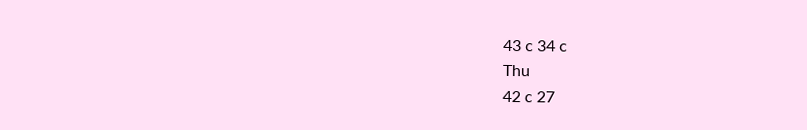43 c 34 c
Thu
42 c 27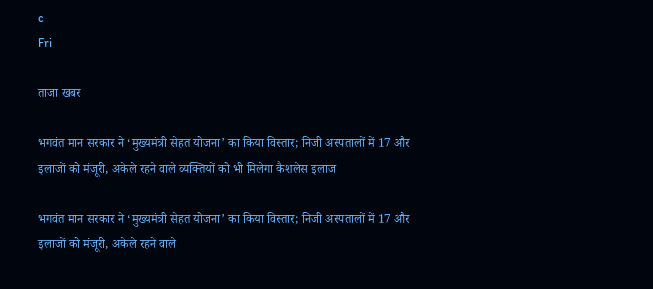c
Fri

ताजा खबर

भगवंत मान सरकार ने ‘मुख्यमंत्री सेहत योजना’ का किया विस्तार; निजी अस्पतालों में 17 और इलाजों को मंजूरी, अकेले रहने वाले व्यक्तियों को भी मिलेगा कैशलेस इलाज

भगवंत मान सरकार ने ‘मुख्यमंत्री सेहत योजना’ का किया विस्तार; निजी अस्पतालों में 17 और इलाजों को मंजूरी, अकेले रहने वाले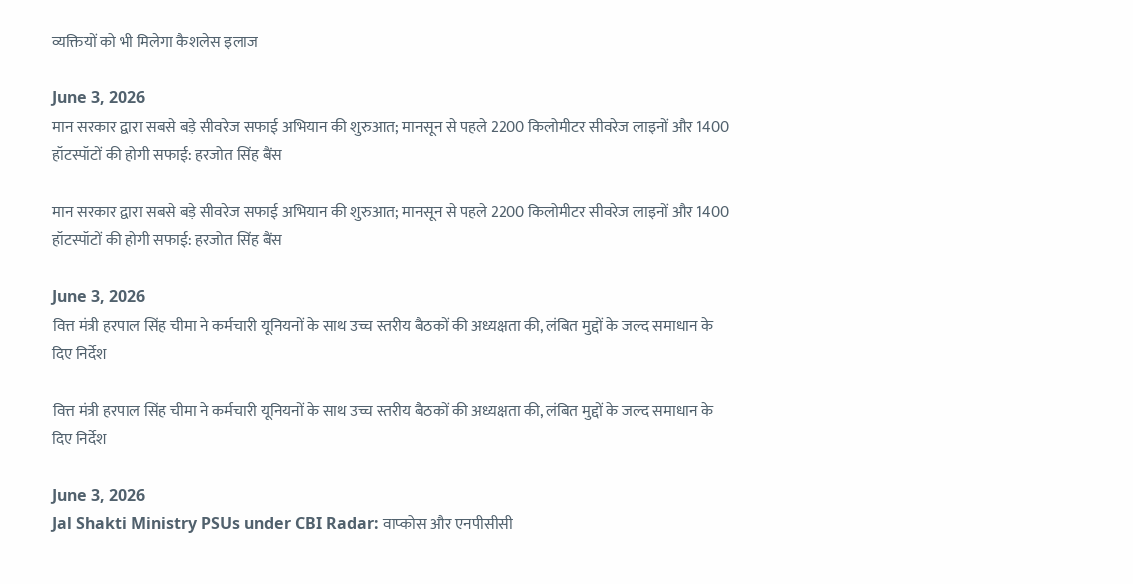व्यक्तियों को भी मिलेगा कैशलेस इलाज

June 3, 2026
मान सरकार द्वारा सबसे बड़े सीवरेज सफाई अभियान की शुरुआत; मानसून से पहले 2200 किलोमीटर सीवरेज लाइनों और 1400 हॉटस्पॉटों की होगी सफाई: हरजोत सिंह बैंस

मान सरकार द्वारा सबसे बड़े सीवरेज सफाई अभियान की शुरुआत; मानसून से पहले 2200 किलोमीटर सीवरेज लाइनों और 1400 हॉटस्पॉटों की होगी सफाई: हरजोत सिंह बैंस

June 3, 2026
वित्त मंत्री हरपाल सिंह चीमा ने कर्मचारी यूनियनों के साथ उच्च स्तरीय बैठकों की अध्यक्षता की, लंबित मुद्दों के जल्द समाधान के दिए निर्देश

वित्त मंत्री हरपाल सिंह चीमा ने कर्मचारी यूनियनों के साथ उच्च स्तरीय बैठकों की अध्यक्षता की, लंबित मुद्दों के जल्द समाधान के दिए निर्देश

June 3, 2026
Jal Shakti Ministry PSUs under CBI Radar: वाप्कोस और एनपीसीसी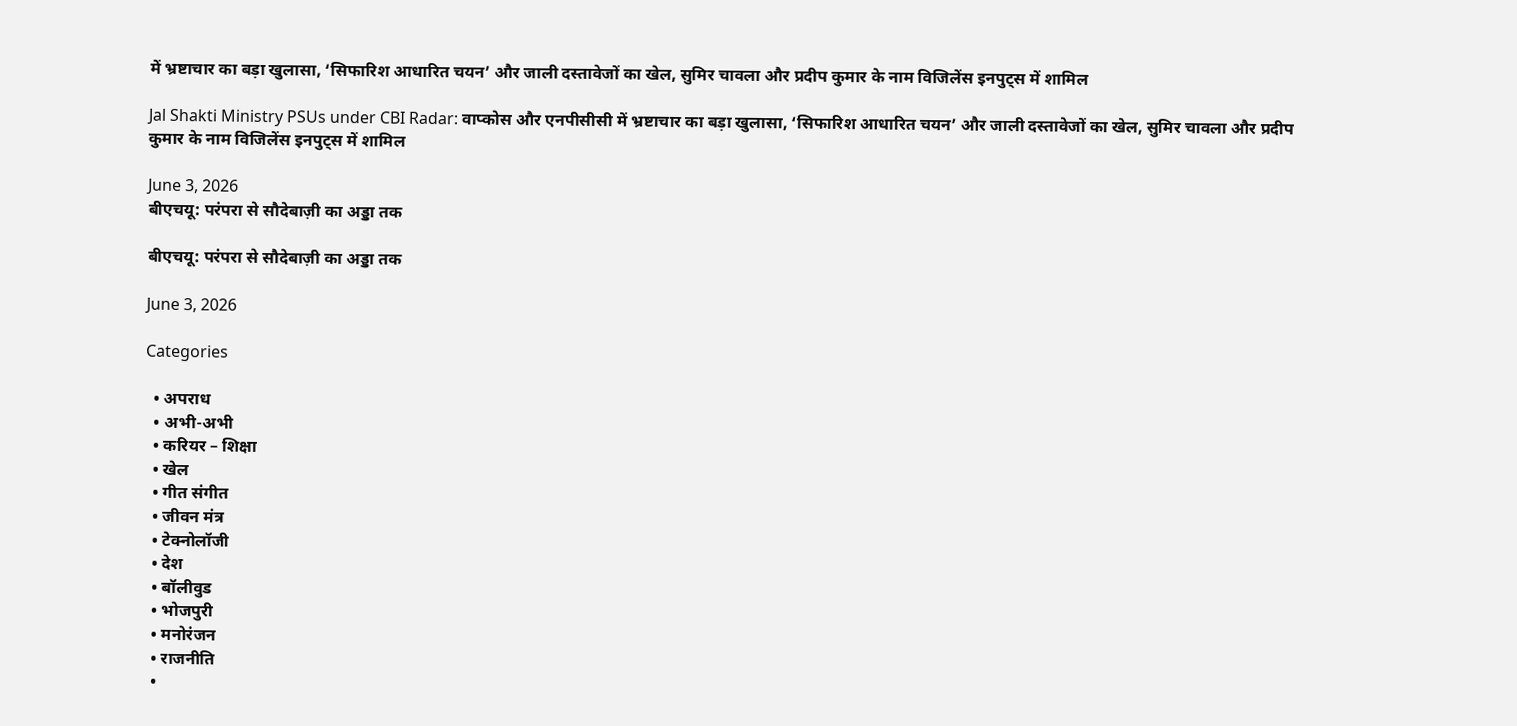में भ्रष्टाचार का बड़ा खुलासा, ‘सिफारिश आधारित चयन’ और जाली दस्तावेजों का खेल, सुमिर चावला और प्रदीप कुमार के नाम विजिलेंस इनपुट्स में शामिल

Jal Shakti Ministry PSUs under CBI Radar: वाप्कोस और एनपीसीसी में भ्रष्टाचार का बड़ा खुलासा, ‘सिफारिश आधारित चयन’ और जाली दस्तावेजों का खेल, सुमिर चावला और प्रदीप कुमार के नाम विजिलेंस इनपुट्स में शामिल

June 3, 2026
बीएचयू: परंपरा से सौदेबाज़ी का अड्डा तक

बीएचयू: परंपरा से सौदेबाज़ी का अड्डा तक

June 3, 2026

Categories

  • अपराध
  • अभी-अभी
  • करियर – शिक्षा
  • खेल
  • गीत संगीत
  • जीवन मंत्र
  • टेक्नोलॉजी
  • देश
  • बॉलीवुड
  • भोजपुरी
  • मनोरंजन
  • राजनीति
  •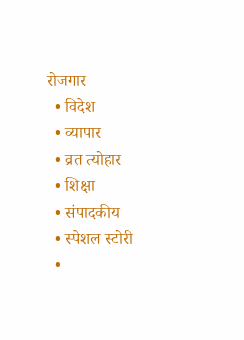रोजगार
  • विदेश
  • व्यापार
  • व्रत त्योहार
  • शिक्षा
  • संपादकीय
  • स्पेशल स्टोरी
  •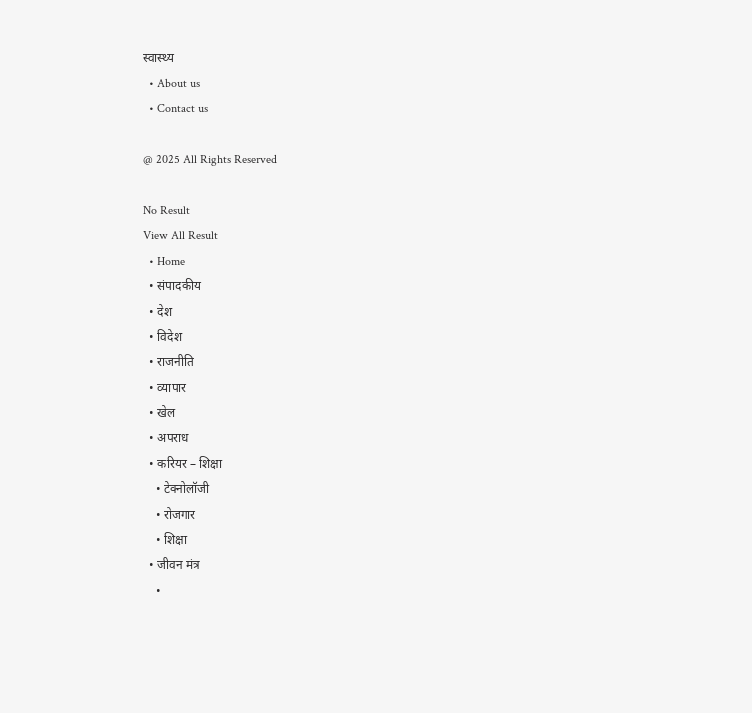स्वास्थ्य
  • About us
  • Contact us

@ 2025 All Rights Reserved

No Result
View All Result
  • Home
  • संपादकीय
  • देश
  • विदेश
  • राजनीति
  • व्यापार
  • खेल
  • अपराध
  • करियर – शिक्षा
    • टेक्नोलॉजी
    • रोजगार
    • शिक्षा
  • जीवन मंत्र
    •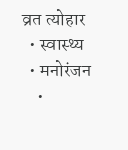व्रत त्योहार
  • स्वास्थ्य
  • मनोरंजन
    •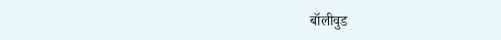बॉलीवुड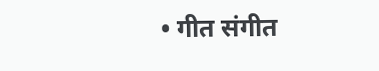• गीत संगीत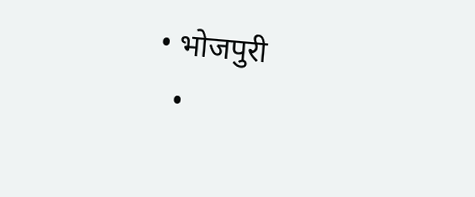• भोजपुरी
  •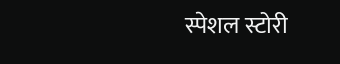स्पेशल स्टोरी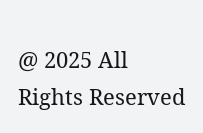@ 2025 All Rights Reserved